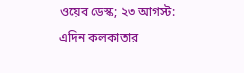ওয়েব ডেস্ক; ২৩ আগস্ট: এদিন কলকাতার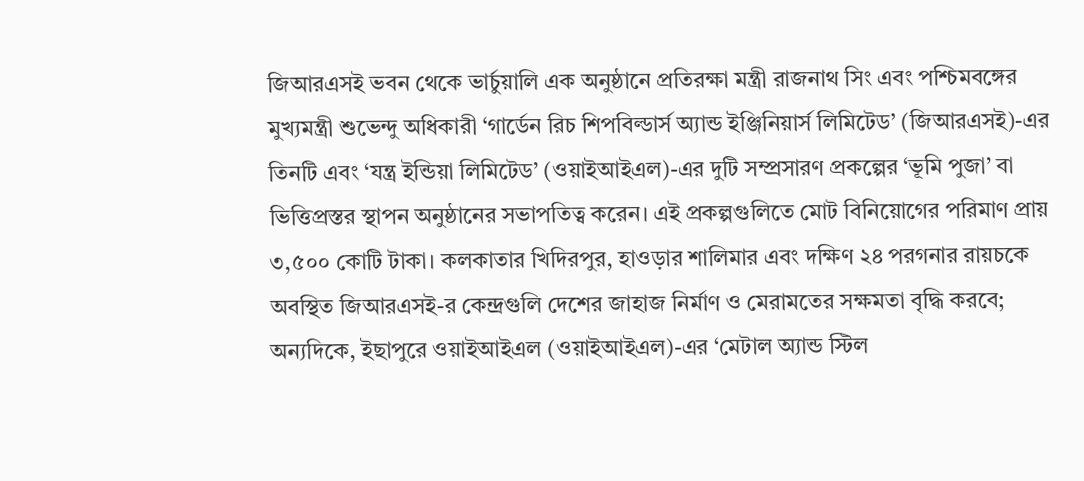জিআরএসই ভবন থেকে ভার্চুয়ালি এক অনুষ্ঠানে প্রতিরক্ষা মন্ত্রী রাজনাথ সিং এবং পশ্চিমবঙ্গের মুখ্যমন্ত্রী শুভেন্দু অধিকারী ‘গার্ডেন রিচ শিপবিল্ডার্স অ্যান্ড ইঞ্জিনিয়ার্স লিমিটেড’ (জিআরএসই)-এর তিনটি এবং ‘যন্ত্র ইন্ডিয়া লিমিটেড’ (ওয়াইআইএল)-এর দুটি সম্প্রসারণ প্রকল্পের ‘ভূমি পুজা’ বা ভিত্তিপ্রস্তর স্থাপন অনুষ্ঠানের সভাপতিত্ব করেন। এই প্রকল্পগুলিতে মোট বিনিয়োগের পরিমাণ প্রায় ৩,৫০০ কোটি টাকা। কলকাতার খিদিরপুর, হাওড়ার শালিমার এবং দক্ষিণ ২৪ পরগনার রায়চকে অবস্থিত জিআরএসই-র কেন্দ্রগুলি দেশের জাহাজ নির্মাণ ও মেরামতের সক্ষমতা বৃদ্ধি করবে; অন্যদিকে, ইছাপুরে ওয়াইআইএল (ওয়াইআইএল)-এর ‘মেটাল অ্যান্ড স্টিল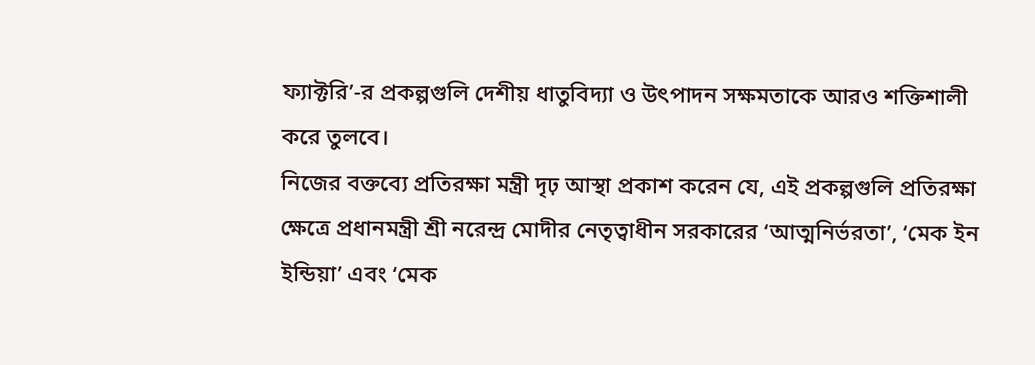ফ্যাক্টরি’-র প্রকল্পগুলি দেশীয় ধাতুবিদ্যা ও উৎপাদন সক্ষমতাকে আরও শক্তিশালী করে তুলবে।
নিজের বক্তব্যে প্রতিরক্ষা মন্ত্রী দৃঢ় আস্থা প্রকাশ করেন যে, এই প্রকল্পগুলি প্রতিরক্ষা ক্ষেত্রে প্রধানমন্ত্রী শ্রী নরেন্দ্র মোদীর নেতৃত্বাধীন সরকারের ‘আত্মনির্ভরতা’, ‘মেক ইন ইন্ডিয়া’ এবং ‘মেক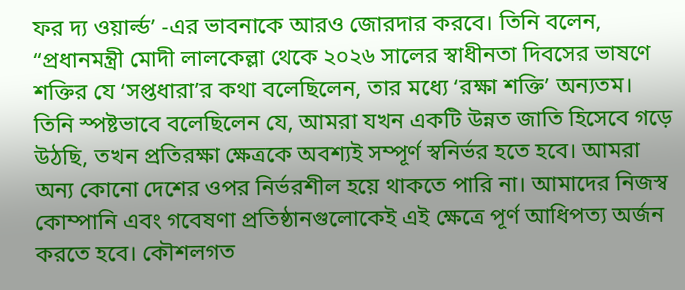ফর দ্য ওয়ার্ল্ড’ -এর ভাবনাকে আরও জোরদার করবে। তিনি বলেন, “প্রধানমন্ত্রী মোদী লালকেল্লা থেকে ২০২৬ সালের স্বাধীনতা দিবসের ভাষণে শক্তির যে ‘সপ্তধারা’র কথা বলেছিলেন, তার মধ্যে ‘রক্ষা শক্তি’ অন্যতম। তিনি স্পষ্টভাবে বলেছিলেন যে, আমরা যখন একটি উন্নত জাতি হিসেবে গড়ে উঠছি, তখন প্রতিরক্ষা ক্ষেত্রকে অবশ্যই সম্পূর্ণ স্বনির্ভর হতে হবে। আমরা অন্য কোনো দেশের ওপর নির্ভরশীল হয়ে থাকতে পারি না। আমাদের নিজস্ব কোম্পানি এবং গবেষণা প্রতিষ্ঠানগুলোকেই এই ক্ষেত্রে পূর্ণ আধিপত্য অর্জন করতে হবে। কৌশলগত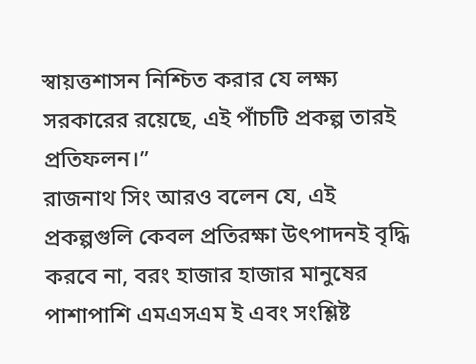স্বায়ত্তশাসন নিশ্চিত করার যে লক্ষ্য সরকারের রয়েছে, এই পাঁচটি প্রকল্প তারই প্রতিফলন।”
রাজনাথ সিং আরও বলেন যে, এই প্রকল্পগুলি কেবল প্রতিরক্ষা উৎপাদনই বৃদ্ধি করবে না, বরং হাজার হাজার মানুষের পাশাপাশি এমএসএম ই এবং সংশ্লিষ্ট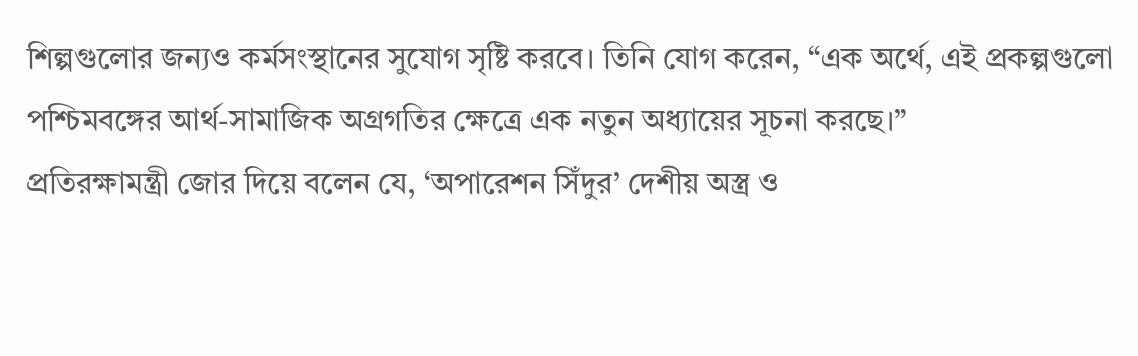শিল্পগুলোর জন্যও কর্মসংস্থানের সুযোগ সৃষ্টি করবে। তিনি যোগ করেন, “এক অর্থে, এই প্রকল্পগুলো পশ্চিমবঙ্গের আর্থ-সামাজিক অগ্রগতির ক্ষেত্রে এক নতুন অধ্যায়ের সূচনা করছে।”
প্রতিরক্ষামন্ত্রী জোর দিয়ে বলেন যে, ‘অপারেশন সিঁদুর’ দেশীয় অস্ত্র ও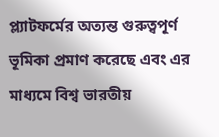প্ল্যাটফর্মের অত্যন্ত গুরুত্বপূর্ণ ভূমিকা প্রমাণ করেছে এবং এর মাধ্যমে বিশ্ব ভারতীয়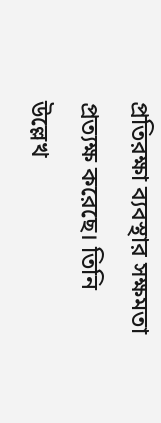প্রতিরক্ষা ব্যবস্থার সক্ষমতা প্রত্যক্ষ করেছে। তিনি উল্লেখ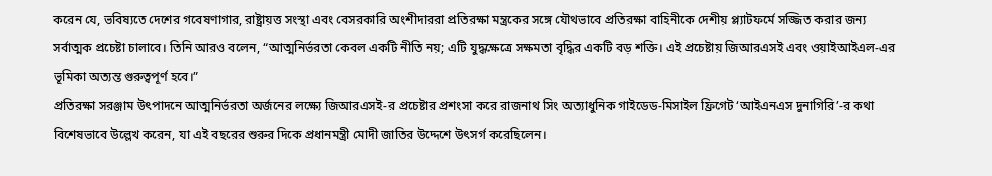করেন যে, ভবিষ্যতে দেশের গবেষণাগার, রাষ্ট্রায়ত্ত সংস্থা এবং বেসরকারি অংশীদাররা প্রতিরক্ষা মন্ত্রকের সঙ্গে যৌথভাবে প্রতিরক্ষা বাহিনীকে দেশীয় প্ল্যাটফর্মে সজ্জিত করার জন্য সর্বাত্মক প্রচেষ্টা চালাবে। তিনি আরও বলেন, “আত্মনির্ভরতা কেবল একটি নীতি নয়; এটি যুদ্ধক্ষেত্রে সক্ষমতা বৃদ্ধির একটি বড় শক্তি। এই প্রচেষ্টায় জিআরএসই এবং ওয়াইআইএল-এর ভূমিকা অত্যন্ত গুরুত্বপূর্ণ হবে।”
প্রতিরক্ষা সরঞ্জাম উৎপাদনে আত্মনির্ভরতা অর্জনের লক্ষ্যে জিআরএসই-র প্রচেষ্টার প্রশংসা করে রাজনাথ সিং অত্যাধুনিক গাইডেড-মিসাইল ফ্রিগেট ‘আইএনএস দুনাগিরি’-র কথা বিশেষভাবে উল্লেখ করেন, যা এই বছরের শুরুর দিকে প্রধানমন্ত্রী মোদী জাতির উদ্দেশে উৎসর্গ করেছিলেন।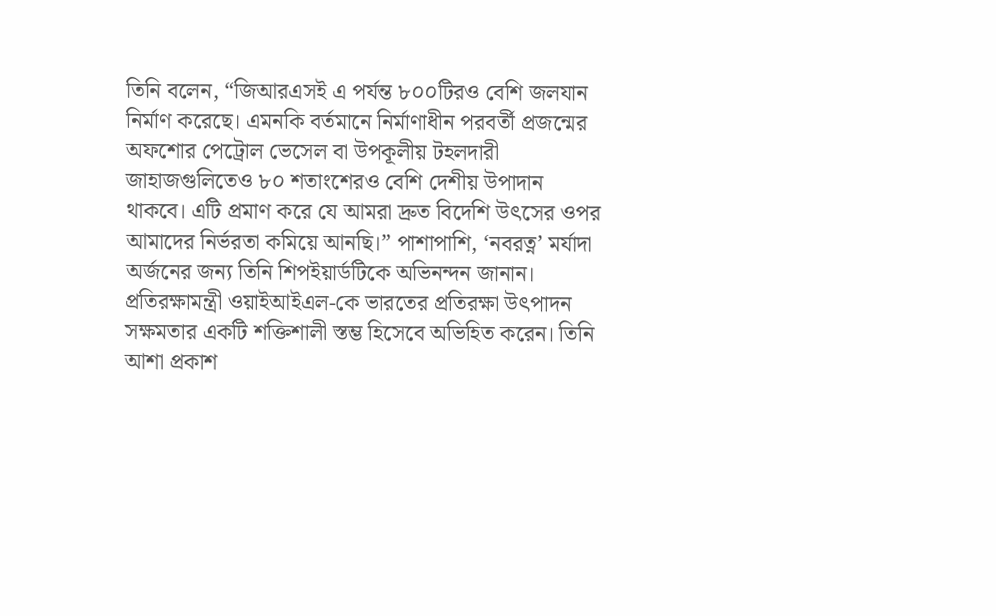তিনি বলেন, “জিআরএসই এ পর্যন্ত ৮০০টিরও বেশি জলযান নির্মাণ করেছে। এমনকি বর্তমানে নির্মাণাধীন পরবর্তী প্রজন্মের অফশোর পেট্রোল ভেসেল বা উপকূলীয় টহলদারী জাহাজগুলিতেও ৮০ শতাংশেরও বেশি দেশীয় উপাদান থাকবে। এটি প্রমাণ করে যে আমরা দ্রুত বিদেশি উৎসের ওপর আমাদের নির্ভরতা কমিয়ে আনছি।” পাশাপাশি, ‘নবরত্ন’ মর্যাদা অর্জনের জন্য তিনি শিপইয়ার্ডটিকে অভিনন্দন জানান।
প্রতিরক্ষামন্ত্রী ওয়াইআইএল-কে ভারতের প্রতিরক্ষা উৎপাদন সক্ষমতার একটি শক্তিশালী স্তম্ভ হিসেবে অভিহিত করেন। তিনি আশা প্রকাশ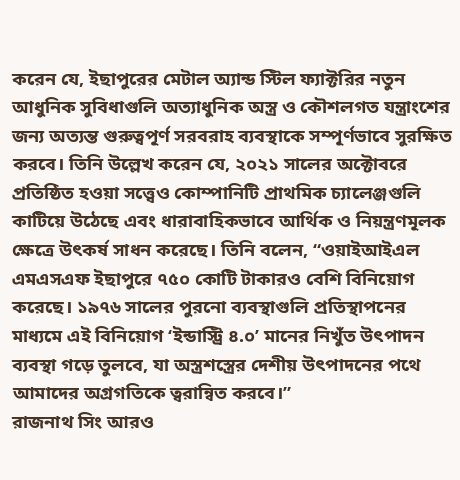করেন যে, ইছাপুরের মেটাল অ্যান্ড স্টিল ফ্যাক্টরির নতুন আধুনিক সুবিধাগুলি অত্যাধুনিক অস্ত্র ও কৌশলগত যন্ত্রাংশের জন্য অত্যন্ত গুরুত্বপূর্ণ সরবরাহ ব্যবস্থাকে সম্পূর্ণভাবে সুরক্ষিত করবে। তিনি উল্লেখ করেন যে, ২০২১ সালের অক্টোবরে প্রতিষ্ঠিত হওয়া সত্ত্বেও কোম্পানিটি প্রাথমিক চ্যালেঞ্জগুলি কাটিয়ে উঠেছে এবং ধারাবাহিকভাবে আর্থিক ও নিয়ন্ত্রণমূলক ক্ষেত্রে উৎকর্ষ সাধন করেছে। তিনি বলেন, “ওয়াইআইএল এমএসএফ ইছাপুরে ৭৫০ কোটি টাকারও বেশি বিনিয়োগ করেছে। ১৯৭৬ সালের পুরনো ব্যবস্থাগুলি প্রতিস্থাপনের মাধ্যমে এই বিনিয়োগ ‘ইন্ডাস্ট্রি ৪.০’ মানের নিখুঁত উৎপাদন ব্যবস্থা গড়ে তুলবে, যা অস্ত্রশস্ত্রের দেশীয় উৎপাদনের পথে আমাদের অগ্রগতিকে ত্বরান্বিত করবে।”
রাজনাথ সিং আরও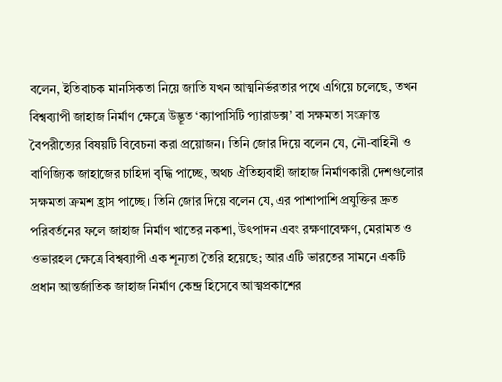বলেন, ইতিবাচক মানসিকতা নিয়ে জাতি যখন আত্মনির্ভরতার পথে এগিয়ে চলেছে, তখন বিশ্বব্যাপী জাহাজ নির্মাণ ক্ষেত্রে উদ্ভূত ‘ক্যাপাসিটি প্যারাডক্স’ বা সক্ষমতা সংক্রান্ত বৈপরীত্যের বিষয়টি বিবেচনা করা প্রয়োজন। তিনি জোর দিয়ে বলেন যে, নৌ-বাহিনী ও বাণিজ্যিক জাহাজের চাহিদা বৃদ্ধি পাচ্ছে, অথচ ঐতিহ্যবাহী জাহাজ নির্মাণকারী দেশগুলোর সক্ষমতা ক্রমশ হ্রাস পাচ্ছে। তিনি জোর দিয়ে বলেন যে, এর পাশাপাশি প্রযুক্তির দ্রুত পরিবর্তনের ফলে জাহাজ নির্মাণ খাতের নকশা, উৎপাদন এবং রক্ষণাবেক্ষণ, মেরামত ও ওভারহল ক্ষেত্রে বিশ্বব্যাপী এক শূন্যতা তৈরি হয়েছে; আর এটি ভারতের সামনে একটি প্রধান আন্তর্জাতিক জাহাজ নির্মাণ কেন্দ্র হিসেবে আত্মপ্রকাশের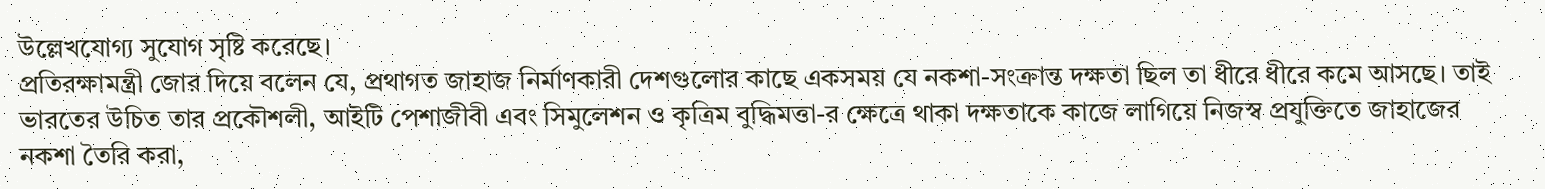উল্লেখযোগ্য সুযোগ সৃষ্টি করেছে।
প্রতিরক্ষামন্ত্রী জোর দিয়ে বলেন যে, প্রথাগত জাহাজ নির্মাণকারী দেশগুলোর কাছে একসময় যে নকশা-সংক্রান্ত দক্ষতা ছিল তা ধীরে ধীরে কমে আসছে। তাই ভারতের উচিত তার প্রকৌশলী, আইটি পেশাজীবী এবং সিমুলেশন ও কৃত্রিম বুদ্ধিমত্তা-র ক্ষেত্রে থাকা দক্ষতাকে কাজে লাগিয়ে নিজস্ব প্রযুক্তিতে জাহাজের নকশা তৈরি করা,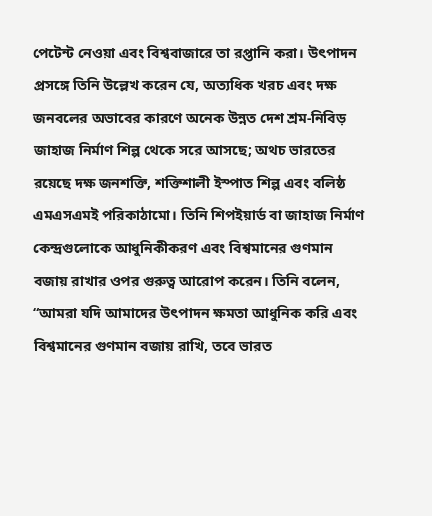পেটেন্ট নেওয়া এবং বিশ্ববাজারে তা রপ্তানি করা। উৎপাদন প্রসঙ্গে তিনি উল্লেখ করেন যে, অত্যধিক খরচ এবং দক্ষ জনবলের অভাবের কারণে অনেক উন্নত দেশ শ্রম-নিবিড় জাহাজ নির্মাণ শিল্প থেকে সরে আসছে; অথচ ভারতের রয়েছে দক্ষ জনশক্তি, শক্তিশালী ইস্পাত শিল্প এবং বলিষ্ঠ এমএসএমই পরিকাঠামো। তিনি শিপইয়ার্ড বা জাহাজ নির্মাণ কেন্দ্রগুলোকে আধুনিকীকরণ এবং বিশ্বমানের গুণমান বজায় রাখার ওপর গুরুত্ব আরোপ করেন। তিনি বলেন, “আমরা যদি আমাদের উৎপাদন ক্ষমতা আধুনিক করি এবং বিশ্বমানের গুণমান বজায় রাখি, তবে ভারত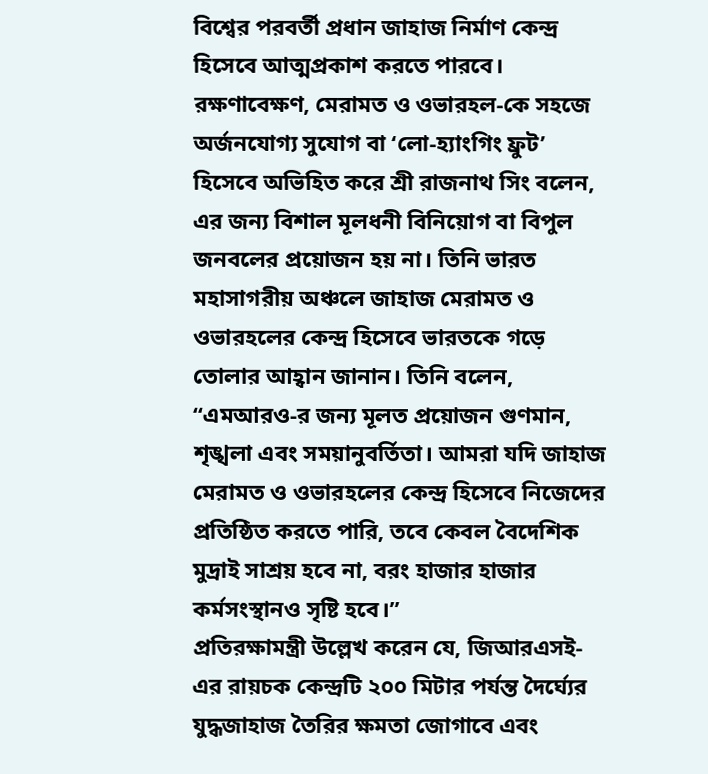বিশ্বের পরবর্তী প্রধান জাহাজ নির্মাণ কেন্দ্র হিসেবে আত্মপ্রকাশ করতে পারবে।
রক্ষণাবেক্ষণ, মেরামত ও ওভারহল-কে সহজে অর্জনযোগ্য সুযোগ বা ‘লো-হ্যাংগিং ফ্রুট’ হিসেবে অভিহিত করে শ্রী রাজনাথ সিং বলেন, এর জন্য বিশাল মূলধনী বিনিয়োগ বা বিপুল জনবলের প্রয়োজন হয় না। তিনি ভারত মহাসাগরীয় অঞ্চলে জাহাজ মেরামত ও ওভারহলের কেন্দ্র হিসেবে ভারতকে গড়ে তোলার আহ্বান জানান। তিনি বলেন, “এমআরও-র জন্য মূলত প্রয়োজন গুণমান, শৃঙ্খলা এবং সময়ানুবর্তিতা। আমরা যদি জাহাজ মেরামত ও ওভারহলের কেন্দ্র হিসেবে নিজেদের প্রতিষ্ঠিত করতে পারি, তবে কেবল বৈদেশিক মুদ্রাই সাশ্রয় হবে না, বরং হাজার হাজার কর্মসংস্থানও সৃষ্টি হবে।”
প্রতিরক্ষামন্ত্রী উল্লেখ করেন যে, জিআরএসই-এর রায়চক কেন্দ্রটি ২০০ মিটার পর্যন্ত দৈর্ঘ্যের যুদ্ধজাহাজ তৈরির ক্ষমতা জোগাবে এবং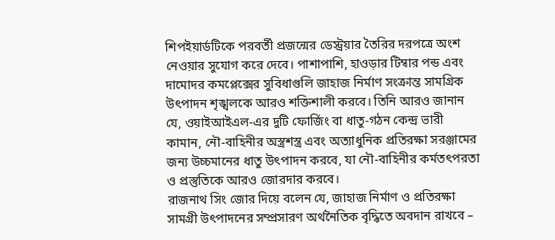শিপইয়ার্ডটিকে পরবর্তী প্রজন্মের ডেস্ট্রয়ার তৈরির দরপত্রে অংশ নেওয়ার সুযোগ করে দেবে। পাশাপাশি, হাওড়ার টিম্বার পন্ড এবং দামোদর কমপ্লেক্সের সুবিধাগুলি জাহাজ নির্মাণ সংক্রান্ত সামগ্রিক উৎপাদন শৃঙ্খলকে আরও শক্তিশালী করবে। তিনি আরও জানান যে, ওয়াইআইএল-এর দুটি ফোর্জিং বা ধাতু-গঠন কেন্দ্র ভারী কামান, নৌ-বাহিনীর অস্ত্রশস্ত্র এবং অত্যাধুনিক প্রতিরক্ষা সরঞ্জামের জন্য উচ্চমানের ধাতু উৎপাদন করবে, যা নৌ-বাহিনীর কর্মতৎপরতা ও প্রস্তুতিকে আরও জোরদার করবে।
রাজনাথ সিং জোর দিয়ে বলেন যে, জাহাজ নির্মাণ ও প্রতিরক্ষা সামগ্রী উৎপাদনের সম্প্রসারণ অর্থনৈতিক বৃদ্ধিতে অবদান রাখবে –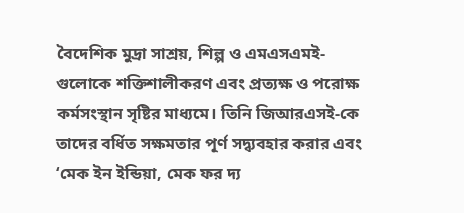বৈদেশিক মুদ্রা সাশ্রয়, শিল্প ও এমএসএমই-গুলোকে শক্তিশালীকরণ এবং প্রত্যক্ষ ও পরোক্ষ কর্মসংস্থান সৃষ্টির মাধ্যমে। তিনি জিআরএসই-কে তাদের বর্ধিত সক্ষমতার পূর্ণ সদ্ব্যবহার করার এবং ‘মেক ইন ইন্ডিয়া, মেক ফর দ্য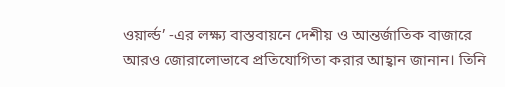ওয়ার্ল্ড’ -এর লক্ষ্য বাস্তবায়নে দেশীয় ও আন্তর্জাতিক বাজারে আরও জোরালোভাবে প্রতিযোগিতা করার আহ্বান জানান। তিনি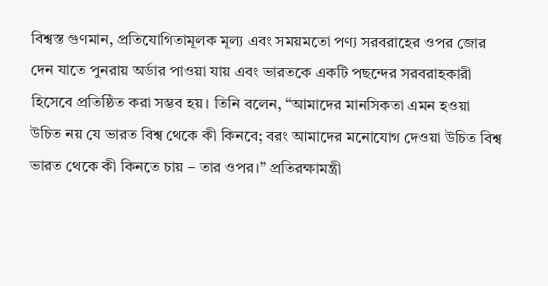বিশ্বস্ত গুণমান, প্রতিযোগিতামূলক মূল্য এবং সময়মতো পণ্য সরবরাহের ওপর জোর দেন যাতে পুনরায় অর্ডার পাওয়া যায় এবং ভারতকে একটি পছন্দের সরবরাহকারী হিসেবে প্রতিষ্ঠিত করা সম্ভব হয়। তিনি বলেন, “আমাদের মানসিকতা এমন হওয়া উচিত নয় যে ভারত বিশ্ব থেকে কী কিনবে; বরং আমাদের মনোযোগ দেওয়া উচিত বিশ্ব ভারত থেকে কী কিনতে চায় – তার ওপর।” প্রতিরক্ষামন্ত্রী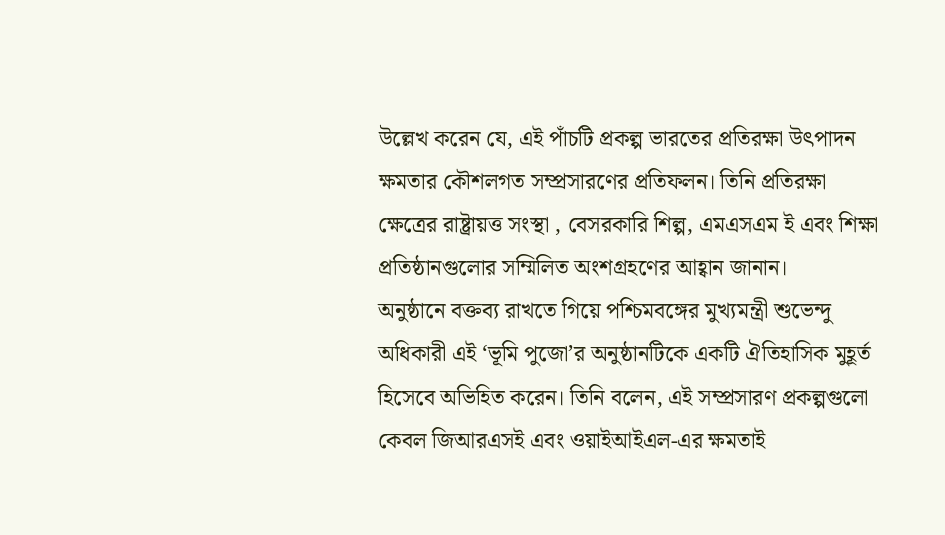উল্লেখ করেন যে, এই পাঁচটি প্রকল্প ভারতের প্রতিরক্ষা উৎপাদন ক্ষমতার কৌশলগত সম্প্রসারণের প্রতিফলন। তিনি প্রতিরক্ষা ক্ষেত্রের রাষ্ট্রায়ত্ত সংস্থা , বেসরকারি শিল্প, এমএসএম ই এবং শিক্ষা প্রতিষ্ঠানগুলোর সম্মিলিত অংশগ্রহণের আহ্বান জানান।
অনুষ্ঠানে বক্তব্য রাখতে গিয়ে পশ্চিমবঙ্গের মুখ্যমন্ত্রী শুভেন্দু অধিকারী এই ‘ভূমি পুজো’র অনুষ্ঠানটিকে একটি ঐতিহাসিক মুহূর্ত হিসেবে অভিহিত করেন। তিনি বলেন, এই সম্প্রসারণ প্রকল্পগুলো কেবল জিআরএসই এবং ওয়াইআইএল-এর ক্ষমতাই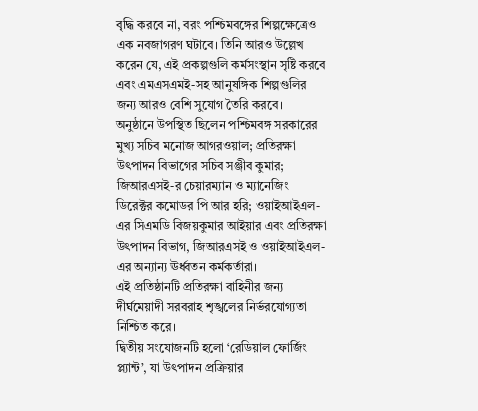বৃদ্ধি করবে না, বরং পশ্চিমবঙ্গের শিল্পক্ষেত্রেও এক নবজাগরণ ঘটাবে। তিনি আরও উল্লেখ করেন যে, এই প্রকল্পগুলি কর্মসংস্থান সৃষ্টি করবে এবং এমএসএমই-সহ আনুষঙ্গিক শিল্পগুলির জন্য আরও বেশি সুযোগ তৈরি করবে।
অনুষ্ঠানে উপস্থিত ছিলেন পশ্চিমবঙ্গ সরকারের মুখ্য সচিব মনোজ আগরওয়াল; প্রতিরক্ষা উৎপাদন বিভাগের সচিব সঞ্জীব কুমার; জিআরএসই-র চেয়ারম্যান ও ম্যানেজিং ডিরেক্টর কমোডর পি আর হরি; ওয়াইআইএল-এর সিএমডি বিজয়কুমার আইয়ার এবং প্রতিরক্ষা উৎপাদন বিভাগ, জিআরএসই ও ওয়াইআইএল-এর অন্যান্য ঊর্ধ্বতন কর্মকর্তারা।
এই প্রতিষ্ঠানটি প্রতিরক্ষা বাহিনীর জন্য দীর্ঘমেয়াদী সরবরাহ শৃঙ্খলের নির্ভরযোগ্যতা নিশ্চিত করে।
দ্বিতীয় সংযোজনটি হলো ‘রেডিয়াল ফোর্জিং প্ল্যান্ট’, যা উৎপাদন প্রক্রিয়ার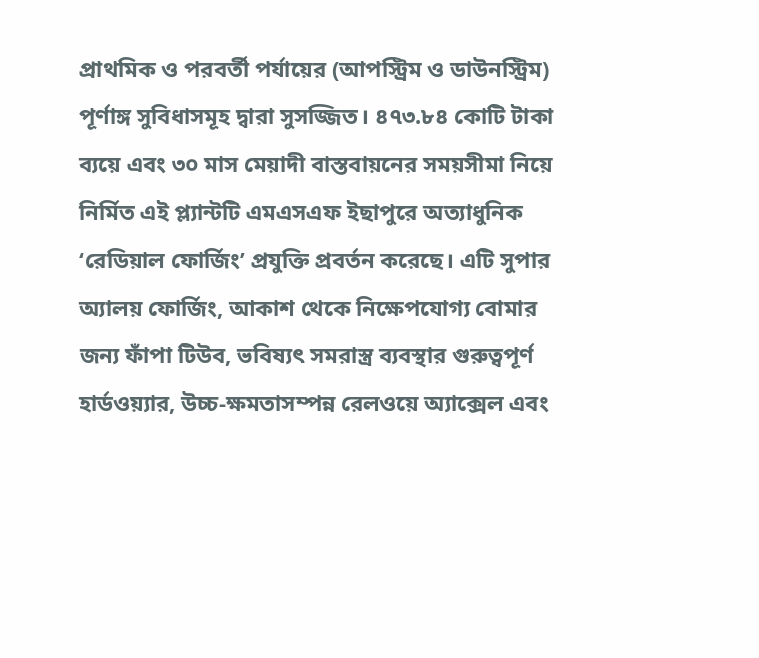প্রাথমিক ও পরবর্তী পর্যায়ের (আপস্ট্রিম ও ডাউনস্ট্রিম) পূর্ণাঙ্গ সুবিধাসমূহ দ্বারা সুসজ্জিত। ৪৭৩.৮৪ কোটি টাকা ব্যয়ে এবং ৩০ মাস মেয়াদী বাস্তবায়নের সময়সীমা নিয়ে নির্মিত এই প্ল্যান্টটি এমএসএফ ইছাপুরে অত্যাধুনিক ‘রেডিয়াল ফোর্জিং’ প্রযুক্তি প্রবর্তন করেছে। এটি সুপার অ্যালয় ফোর্জিং, আকাশ থেকে নিক্ষেপযোগ্য বোমার জন্য ফাঁপা টিউব, ভবিষ্যৎ সমরাস্ত্র ব্যবস্থার গুরুত্বপূর্ণ হার্ডওয়্যার, উচ্চ-ক্ষমতাসম্পন্ন রেলওয়ে অ্যাক্সেল এবং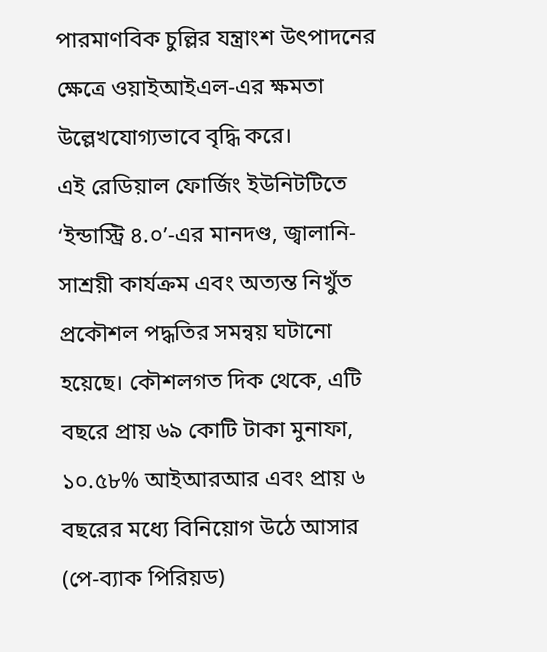পারমাণবিক চুল্লির যন্ত্রাংশ উৎপাদনের ক্ষেত্রে ওয়াইআইএল-এর ক্ষমতা উল্লেখযোগ্যভাবে বৃদ্ধি করে।
এই রেডিয়াল ফোর্জিং ইউনিটটিতে ‘ইন্ডাস্ট্রি ৪.০’-এর মানদণ্ড, জ্বালানি-সাশ্রয়ী কার্যক্রম এবং অত্যন্ত নিখুঁত প্রকৌশল পদ্ধতির সমন্বয় ঘটানো হয়েছে। কৌশলগত দিক থেকে, এটি বছরে প্রায় ৬৯ কোটি টাকা মুনাফা, ১০.৫৮% আইআরআর এবং প্রায় ৬ বছরের মধ্যে বিনিয়োগ উঠে আসার (পে-ব্যাক পিরিয়ড)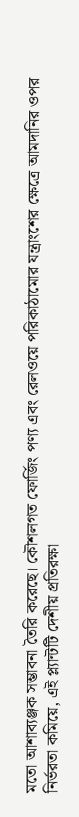মতো আশাব্যঞ্জক সম্ভাবনা তৈরি করেছে। কৌশলগত ফোর্জিং পণ্য এবং রেলওয়ে পরিকাঠামোর যন্ত্রাংশের ক্ষেত্রে আমদানির ওপর নির্ভরতা কমিয়ে, এই প্ল্যান্টটি দেশীয় প্রতিরক্ষা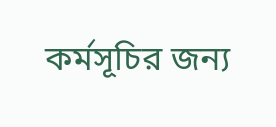কর্মসূচির জন্য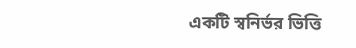একটি স্বনির্ভর ভিত্তি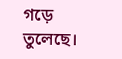গড়ে তুলেছে।